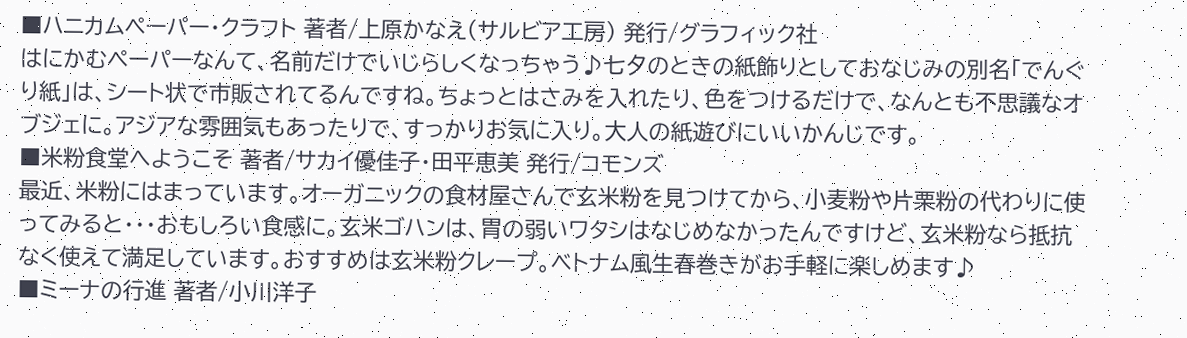■ハニカムペーパー・クラフト 著者/上原かなえ(サルビア工房) 発行/グラフィック社
はにかむペーパーなんて、名前だけでいじらしくなっちゃう♪七夕のときの紙飾りとしておなじみの別名「でんぐり紙」は、シート状で市販されてるんですね。ちょっとはさみを入れたり、色をつけるだけで、なんとも不思議なオブジェに。アジアな雰囲気もあったりで、すっかりお気に入り。大人の紙遊びにいいかんじです。
■米粉食堂へようこそ 著者/サカイ優佳子・田平恵美 発行/コモンズ
最近、米粉にはまっています。オーガニックの食材屋さんで玄米粉を見つけてから、小麦粉や片栗粉の代わりに使ってみると・・・おもしろい食感に。玄米ゴハンは、胃の弱いワタシはなじめなかったんですけど、玄米粉なら抵抗なく使えて満足しています。おすすめは玄米粉クレープ。ベトナム風生春巻きがお手軽に楽しめます♪
■ミーナの行進 著者/小川洋子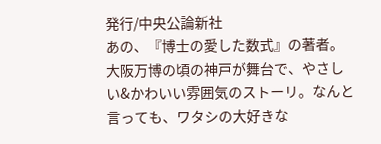発行/中央公論新社
あの、『博士の愛した数式』の著者。大阪万博の頃の神戸が舞台で、やさしい&かわいい雰囲気のストーリ。なんと言っても、ワタシの大好きな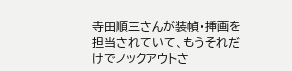寺田順三さんが装幀・挿画を担当されていて、もうそれだけでノックアウトさ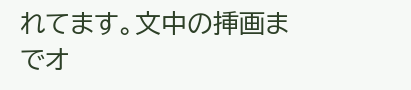れてます。文中の挿画までオ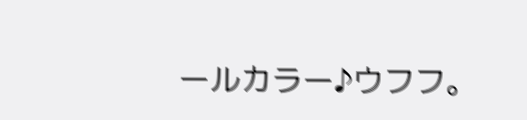ールカラー♪ウフフ。